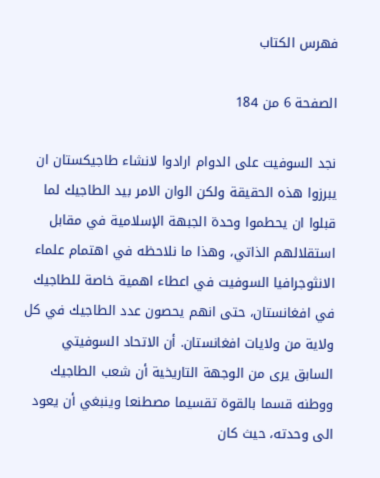فهرس الكتاب

الصفحة 6 من 184

نجد السوفيت على الدوام ارادوا لانشاء طاجيکستان ان يبرزوا هذه الحقيقة ولكن الوان الامر بيد الطاجيك لما قبلوا ان يحطموا وحدة الجبهة الإسلامية في مقابل استقلالهم الذاتي، وهذا ما نلاحظه في اهتمام علماء الانثوجرافيا السوفيت في اعطاء اهمية خاصة للطاجيك في افغانستان، حتى انهم يحصون عدد الطاجيك في كل ولاية من ولايات افغانستان. أن الاتحاد السوفيتي السابق يرى من الوجهة التاريخية أن شعب الطاجيك ووطنه قسما بالقوة تقسيما مصطنعا وينبغي أن يعود الى وحدته، حيث كان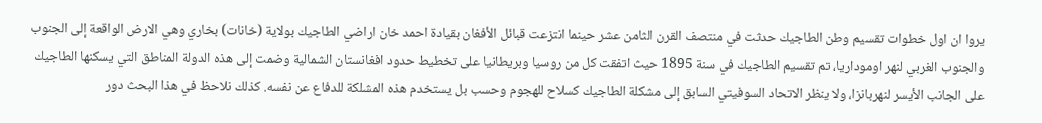يروا ان اول خطوات تقسيم وطن الطاجيك حدثت في منتصف القرن الثامن عشر حينما انتزعت قبائل الأفغان بقيادة احمد خان اراضي الطاجيك بولاية (خانات) بخاري وهي الارض الواقعة إلى الجنوب والجنوب الغربي لنهر اوموداريا، تم تقسيم الطاجيك في سنة 1895 حيث اتفقت كل من روسيا وبريطانيا على تخطيط حدود افغانستان الشمالية وضمت إلى هذه الدولة المناطق التي يسكنها الطاجيك على الجانب الأيسر لنهربانزا، ولا ينظر الاتحاد السوفيتي السابق إلى مشكلة الطاجيك كسلاح للهجوم وحسب بل يستخدم هذه المشلكة للدفاع عن نفسه. كذلك نلاحظ في هذا البحث دور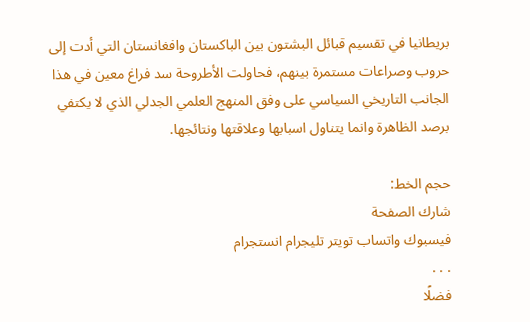بريطانيا في تقسيم قبائل البشتون بين الباكستان وافغانستان التي أدت إلى حروب وصراعات مستمرة بينهم، فحاولت الأطروحة سد فراغ معين في هذا الجانب التاريخي السياسي على وفق المنهج العلمي الجدلي الذي لا يكتفي برصد الظاهرة وانما يتناول اسبابها وعلاقتها ونتائجها.

حجم الخط:
شارك الصفحة
فيسبوك واتساب تويتر تليجرام انستجرام
. . .
فضلًا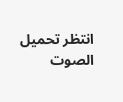انتظر تحميل الصوت